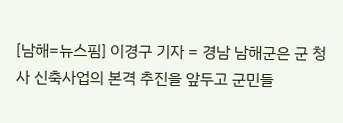[남해=뉴스핌] 이경구 기자 = 경남 남해군은 군 청사 신축사업의 본격 추진을 앞두고 군민들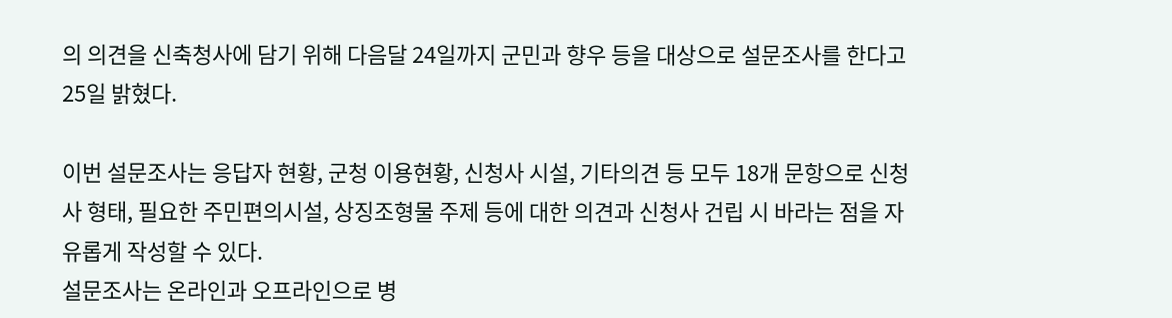의 의견을 신축청사에 담기 위해 다음달 24일까지 군민과 향우 등을 대상으로 설문조사를 한다고 25일 밝혔다.

이번 설문조사는 응답자 현황, 군청 이용현황, 신청사 시설, 기타의견 등 모두 18개 문항으로 신청사 형태, 필요한 주민편의시설, 상징조형물 주제 등에 대한 의견과 신청사 건립 시 바라는 점을 자유롭게 작성할 수 있다.
설문조사는 온라인과 오프라인으로 병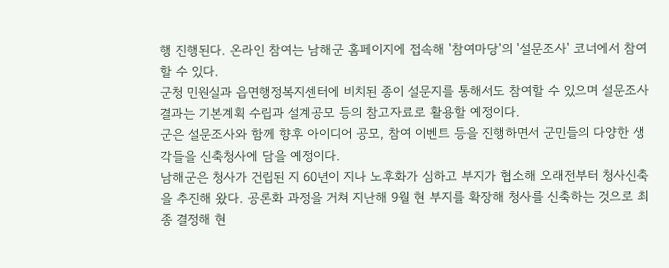행 진행된다. 온라인 참여는 남해군 홈페이지에 접속해 '참여마당'의 '설문조사' 코너에서 참여할 수 있다.
군청 민원실과 읍면행정복지센터에 비치된 종이 설문지를 통해서도 참여할 수 있으며 설문조사 결과는 기본계획 수립과 설계공모 등의 참고자료로 활용할 예정이다.
군은 설문조사와 함께 향후 아이디어 공모, 참여 이벤트 등을 진행하면서 군민들의 다양한 생각들을 신축청사에 담을 예정이다.
남해군은 청사가 건립된 지 60년이 지나 노후화가 심하고 부지가 협소해 오래전부터 청사신축을 추진해 왔다. 공론화 과정을 거쳐 지난해 9월 현 부지를 확장해 청사를 신축하는 것으로 최종 결정해 현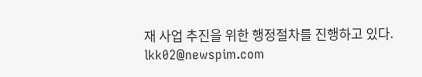재 사업 추진을 위한 행정절차를 진행하고 있다.
lkk02@newspim.com